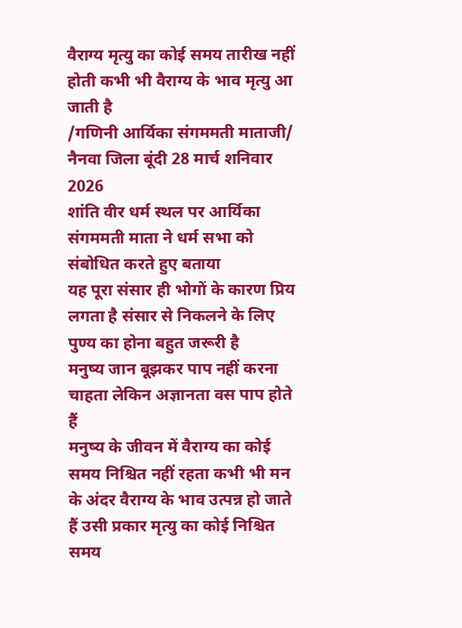वैराग्य मृत्यु का कोई समय तारीख नहीं होती कभी भी वैराग्य के भाव मृत्यु आ जाती है
/गणिनी आर्यिका संगममती माताजी/
नैनवा जिला बूंदी 28 मार्च शनिवार 2026
शांति वीर धर्म स्थल पर आर्यिका संगममती माता ने धर्म सभा को संबोधित करते हुए बताया
यह पूरा संसार ही भोगों के कारण प्रिय लगता है संसार से निकलने के लिए पुण्य का होना बहुत जरूरी है
मनुष्य जान बूझकर पाप नहीं करना चाहता लेकिन अज्ञानता वस पाप होते हैं
मनुष्य के जीवन में वैराग्य का कोई समय निश्चित नहीं रहता कभी भी मन के अंदर वैराग्य के भाव उत्पन्न हो जाते हैं उसी प्रकार मृत्यु का कोई निश्चित समय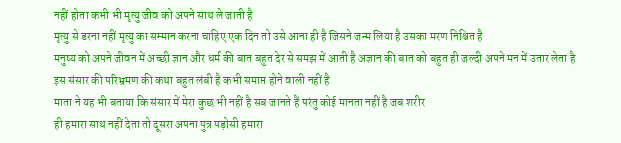नहीं होता कभी भी मृत्यु जीव को अपने साथ ले जाती है
मृत्यु से डरना नहीं मृत्यु का सम्मान करना चाहिए एक दिन तो उसे आना ही है जिसने जन्म लिया है उसका मरण निश्चित है
मनुष्य को अपने जीवन में अच्छी ज्ञान और धर्म की बात बहुत देर से समझ में आती है अज्ञान की बात को बहुत ही जल्दी अपने मन में उतार लेता है
इस संसार की परिभ्रमण की कथा बहुत लंबी है कभी समाप्त होने वाली नहीं है
माता ने यह भी बताया कि संसार में मेरा कुछ भी नहीं है सब जानते हैं परंतु कोई मानता नहीं है जब शरीर
ही हमारा साथ नहीं देता तो दूसरा अपना पुत्र पड़ोसी हमारा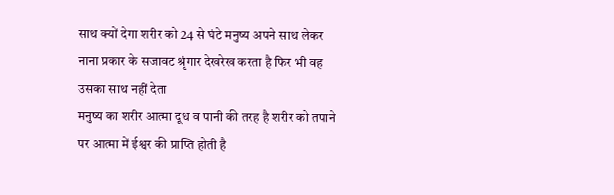साथ क्यों देगा शरीर को 24 से घंटे मनुष्य अपने साथ लेकर नाना प्रकार के सजावट श्रृंगार देखरेख करता है फिर भी वह उसका साथ नहीं देता
मनुष्य का शरीर आत्मा दूध व पानी की तरह है शरीर को तपाने पर आत्मा में ईश्वर की प्राप्ति होती है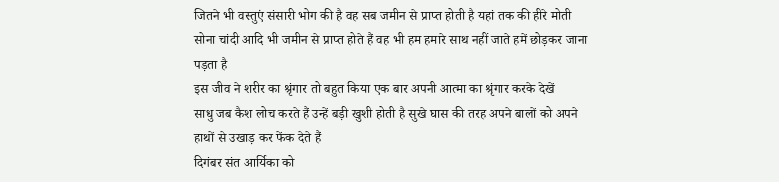जितने भी वस्तुएं संसारी भोग की है वह सब जमीन से प्राप्त होती है यहां तक की हीरे मोती सोना चांदी आदि भी जमीन से प्राप्त होते हैं वह भी हम हमारे साथ नहीं जाते हमें छोड़कर जाना पड़ता है
इस जीव ने शरीर का श्रृंगार तो बहुत किया एक बार अपनी आत्मा का श्रृंगार करके देखें
साधु जब कैश लोच करते हैं उन्हें बड़ी खुशी होती है सुखे घास की तरह अपने बालों को अपने हाथों से उखाड़ कर फेंक देते हैं
दिगंबर संत आर्यिका को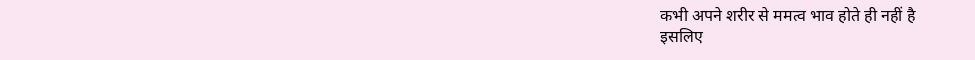कभी अपने शरीर से ममत्व भाव होते ही नहीं है
इसलिए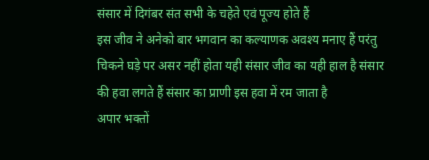संसार में दिगंबर संत सभी के चहेते एवं पूज्य होते हैं
इस जीव ने अनेको बार भगवान का कल्याणक अवश्य मनाए हैं परंतु चिकने घड़े पर असर नहीं होता यही संसार जीव का यही हाल है संसार की हवा लगते हैं संसार का प्राणी इस हवा में रम जाता है
अपार भक्तों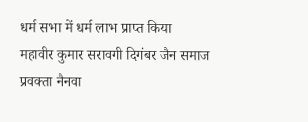धर्म सभा में धर्म लाभ प्राप्त किया
महावीर कुमार सरावगी दिगंबर जैन समाज
प्रवक्ता नैनवा